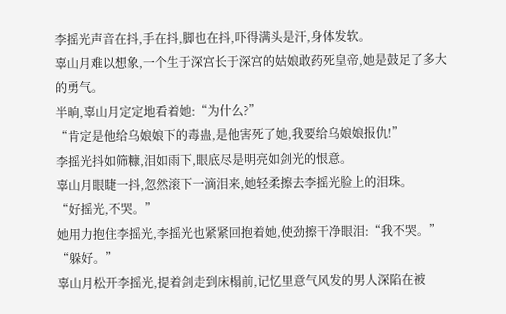李摇光声音在抖,手在抖,脚也在抖,吓得满头是汗,身体发软。
辜山月难以想象,一个生于深宫长于深宫的姑娘敢药死皇帝,她是鼓足了多大的勇气。
半晌,辜山月定定地看着她:“为什么?”
“肯定是他给乌娘娘下的毒蛊,是他害死了她,我要给乌娘娘报仇!”
李摇光抖如筛糠,泪如雨下,眼底尽是明亮如剑光的恨意。
辜山月眼睫一抖,忽然滚下一滴泪来,她轻柔擦去李摇光脸上的泪珠。
“好摇光,不哭。”
她用力抱住李摇光,李摇光也紧紧回抱着她,使劲擦干净眼泪:“我不哭。”
“躲好。”
辜山月松开李摇光,提着剑走到床榻前,记忆里意气风发的男人深陷在被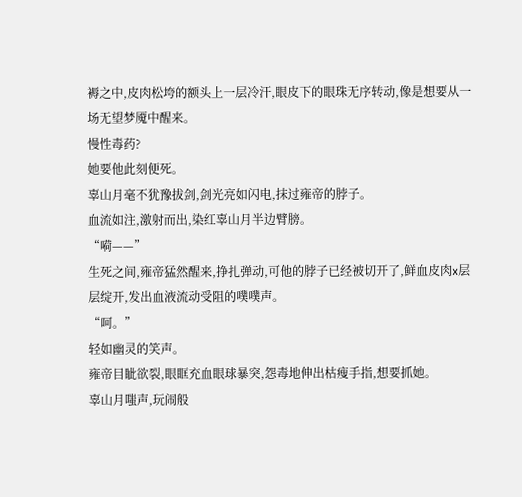褥之中,皮肉松垮的额头上一层冷汗,眼皮下的眼珠无序转动,像是想要从一场无望梦魇中醒来。
慢性毒药?
她要他此刻便死。
辜山月毫不犹豫拔剑,剑光亮如闪电,抹过雍帝的脖子。
血流如注,激射而出,染红辜山月半边臂膀。
“嗬——”
生死之间,雍帝猛然醒来,挣扎弹动,可他的脖子已经被切开了,鲜血皮肉x层层绽开,发出血液流动受阻的噗噗声。
“呵。”
轻如幽灵的笑声。
雍帝目眦欲裂,眼眶充血眼球暴突,怨毒地伸出枯瘦手指,想要抓她。
辜山月嗤声,玩闹般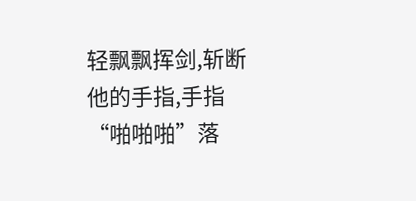轻飘飘挥剑,斩断他的手指,手指“啪啪啪”落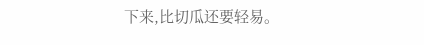下来,比切瓜还要轻易。